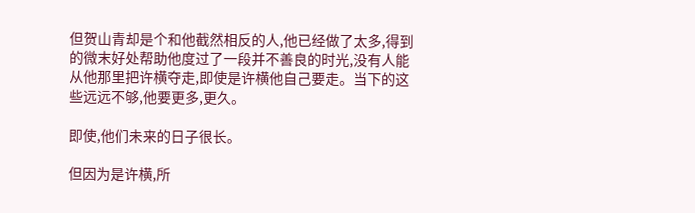但贺山青却是个和他截然相反的人,他已经做了太多,得到的微末好处帮助他度过了一段并不善良的时光,没有人能从他那里把许横夺走,即使是许横他自己要走。当下的这些远远不够,他要更多,更久。

即使,他们未来的日子很长。

但因为是许横,所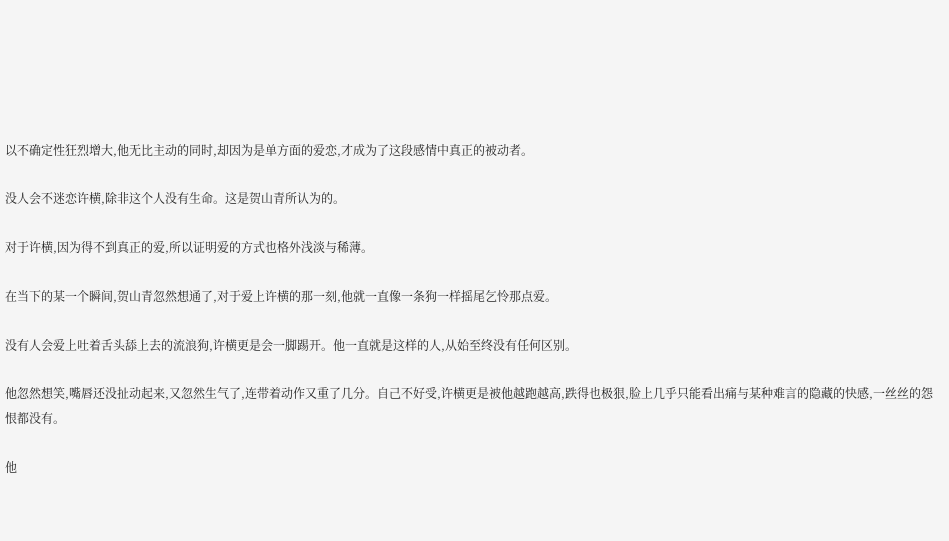以不确定性狂烈增大,他无比主动的同时,却因为是单方面的爱恋,才成为了这段感情中真正的被动者。

没人会不迷恋许横,除非这个人没有生命。这是贺山青所认为的。

对于许横,因为得不到真正的爱,所以证明爱的方式也格外浅淡与稀薄。

在当下的某一个瞬间,贺山青忽然想通了,对于爱上许横的那一刻,他就一直像一条狗一样摇尾乞怜那点爱。

没有人会爱上吐着舌头舔上去的流浪狗,许横更是会一脚踢开。他一直就是这样的人,从始至终没有任何区别。

他忽然想笑,嘴唇还没扯动起来,又忽然生气了,连带着动作又重了几分。自己不好受,许横更是被他越跑越高,跌得也极狠,脸上几乎只能看出痛与某种难言的隐藏的快感,一丝丝的怨恨都没有。

他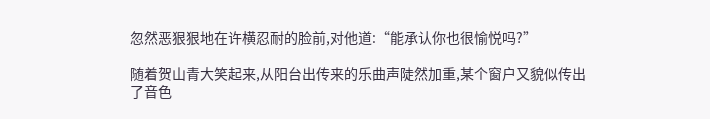忽然恶狠狠地在许横忍耐的脸前,对他道:“能承认你也很愉悦吗?”

随着贺山青大笑起来,从阳台出传来的乐曲声陡然加重,某个窗户又貌似传出了音色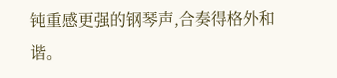钝重感更强的钢琴声,合奏得格外和谐。